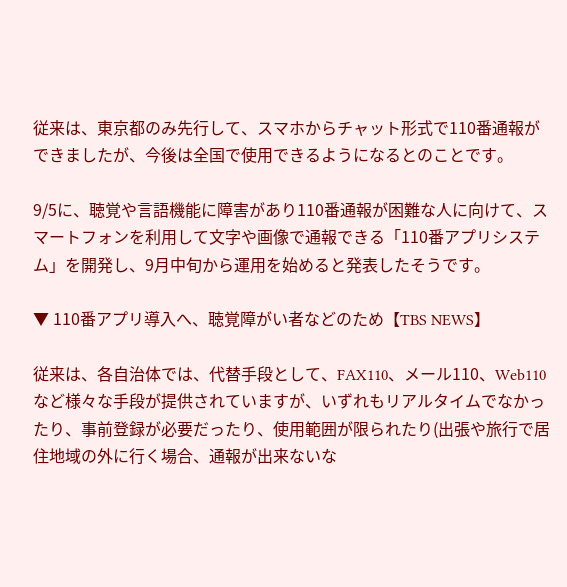従来は、東京都のみ先行して、スマホからチャット形式で110番通報ができましたが、今後は全国で使用できるようになるとのことです。

9/5に、聴覚や言語機能に障害があり110番通報が困難な人に向けて、スマートフォンを利用して文字や画像で通報できる「110番アプリシステム」を開発し、9月中旬から運用を始めると発表したそうです。

▼ 110番アプリ導入へ、聴覚障がい者などのため【TBS NEWS】

従来は、各自治体では、代替手段として、FAX110、メール110、Web110など様々な手段が提供されていますが、いずれもリアルタイムでなかったり、事前登録が必要だったり、使用範囲が限られたり(出張や旅行で居住地域の外に行く場合、通報が出来ないな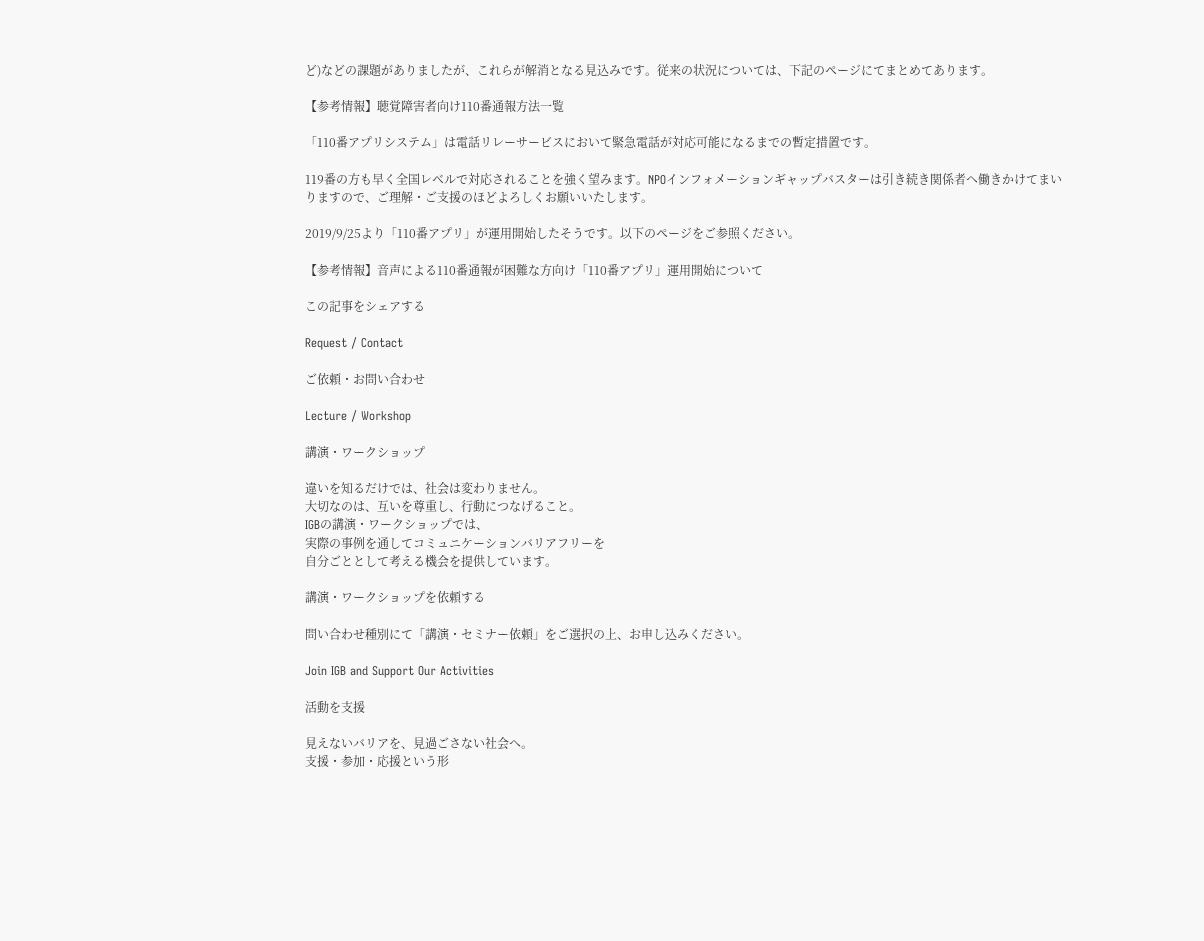ど)などの課題がありましたが、これらが解消となる見込みです。従来の状況については、下記のページにてまとめてあります。

【参考情報】聴覚障害者向け110番通報方法一覧

「110番アプリシステム」は電話リレーサービスにおいて緊急電話が対応可能になるまでの暫定措置です。

119番の方も早く全国レベルで対応されることを強く望みます。NPOインフォメーションギャップバスターは引き続き関係者へ働きかけてまいりますので、ご理解・ご支援のほどよろしくお願いいたします。

2019/9/25より「110番アプリ」が運用開始したそうです。以下のページをご参照ください。

【参考情報】音声による110番通報が困難な方向け「110番アプリ」運用開始について

この記事をシェアする

Request / Contact

ご依頼・お問い合わせ

Lecture / Workshop

講演・ワークショップ

違いを知るだけでは、社会は変わりません。
大切なのは、互いを尊重し、行動につなげること。
IGBの講演・ワークショップでは、
実際の事例を通してコミュニケーションバリアフリーを
自分ごととして考える機会を提供しています。

講演・ワークショップを依頼する

問い合わせ種別にて「講演・セミナー依頼」をご選択の上、お申し込みください。

Join IGB and Support Our Activities

活動を支援

見えないバリアを、見過ごさない社会へ。
支援・参加・応援という形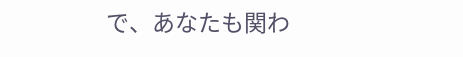で、あなたも関わ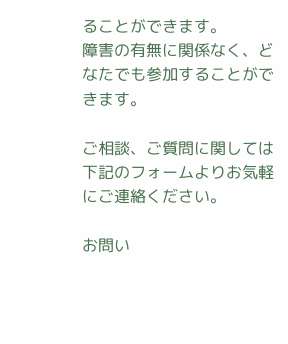ることができます。
障害の有無に関係なく、どなたでも参加することができます。

ご相談、ご質問に関しては下記のフォームよりお気軽にご連絡ください。

お問い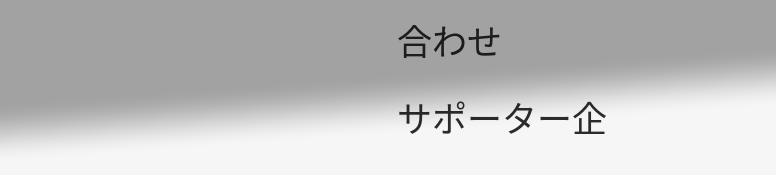合わせ

サポーター企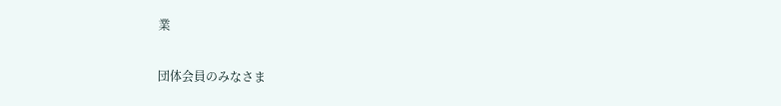業

団体会員のみなさま